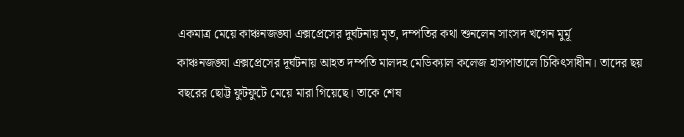একমাত্র মেয়ে কাঞ্চনজঙ্ঘা এক্সপ্রেসের দুর্ঘটনায় মৃত, দম্পতির কথা শুনলেন সাংসদ খগেন মুর্মূ
কাঞ্চনজঙ্ঘা এক্সপ্রেসের দূর্ঘটনায় আহত দম্পতি মালদহ মেডিক্যাল কলেজ হাসপাতালে চিকিৎসাধীন। তাদের ছয় বছরের ছোট্ট ফুটফুটে মেয়ে মারা গিয়েছে। তাকে শেষ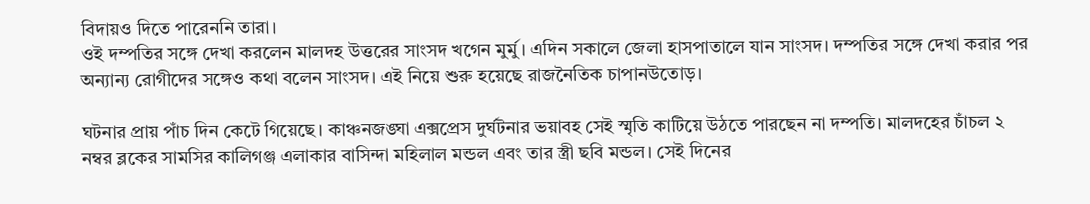বিদায়ও দিতে পারেননি তারা।
ওই দম্পতির সঙ্গে দেখা করলেন মালদহ উত্তরের সাংসদ খগেন মুর্মু। এদিন সকালে জেলা হাসপাতালে যান সাংসদ। দম্পতির সঙ্গে দেখা করার পর অন্যান্য রোগীদের সঙ্গেও কথা বলেন সাংসদ। এই নিয়ে শুরু হয়েছে রাজনৈতিক চাপানউতোড়।

ঘটনার প্রায় পাঁচ দিন কেটে গিয়েছে। কাঞ্চনজঙ্ঘা এক্সপ্রেস দুর্ঘটনার ভয়াবহ সেই স্মৃতি কাটিয়ে উঠতে পারছেন না দম্পতি। মালদহের চাঁচল ২ নম্বর ব্লকের সামসির কালিগঞ্জ এলাকার বাসিন্দা মহিলাল মন্ডল এবং তার স্ত্রী ছবি মন্ডল। সেই দিনের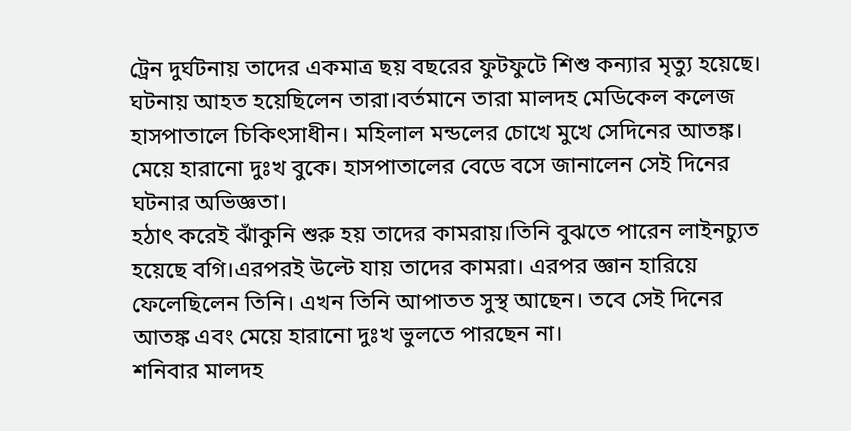ট্রেন দুর্ঘটনায় তাদের একমাত্র ছয় বছরের ফুটফুটে শিশু কন্যার মৃত্যু হয়েছে।
ঘটনায় আহত হয়েছিলেন তারা।বর্তমানে তারা মালদহ মেডিকেল কলেজ হাসপাতালে চিকিৎসাধীন। মহিলাল মন্ডলের চোখে মুখে সেদিনের আতঙ্ক। মেয়ে হারানো দুঃখ বুকে। হাসপাতালের বেডে বসে জানালেন সেই দিনের ঘটনার অভিজ্ঞতা।
হঠাৎ করেই ঝাঁকুনি শুরু হয় তাদের কামরায়।তিনি বুঝতে পারেন লাইনচ্যুত হয়েছে বগি।এরপরই উল্টে যায় তাদের কামরা। এরপর জ্ঞান হারিয়ে ফেলেছিলেন তিনি। এখন তিনি আপাতত সুস্থ আছেন। তবে সেই দিনের আতঙ্ক এবং মেয়ে হারানো দুঃখ ভুলতে পারছেন না।
শনিবার মালদহ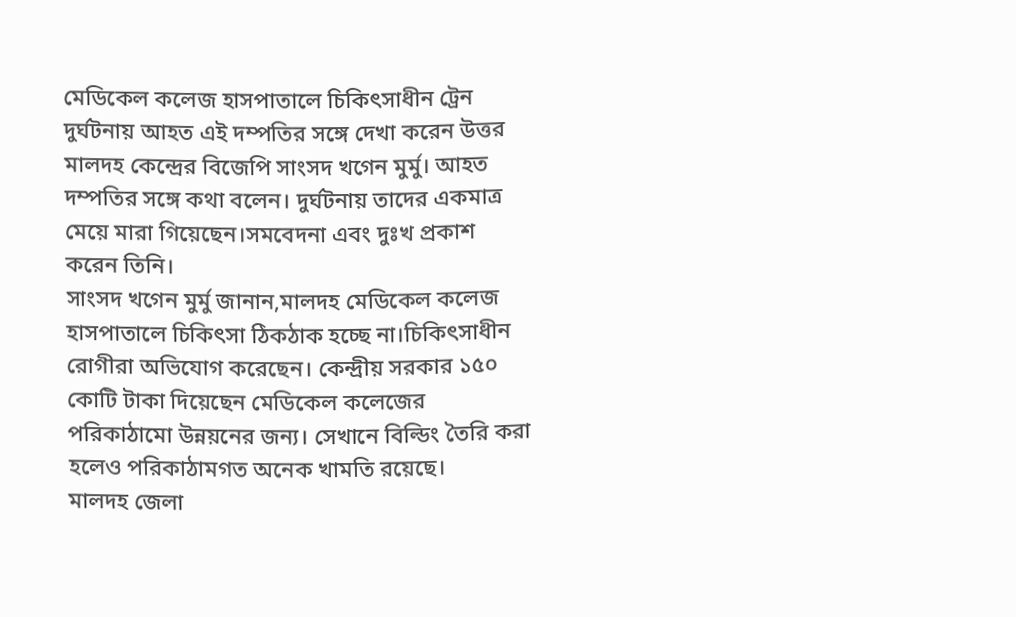মেডিকেল কলেজ হাসপাতালে চিকিৎসাধীন ট্রেন দুর্ঘটনায় আহত এই দম্পতির সঙ্গে দেখা করেন উত্তর মালদহ কেন্দ্রের বিজেপি সাংসদ খগেন মুর্মু। আহত দম্পতির সঙ্গে কথা বলেন। দুর্ঘটনায় তাদের একমাত্র মেয়ে মারা গিয়েছেন।সমবেদনা এবং দুঃখ প্রকাশ করেন তিনি।
সাংসদ খগেন মুর্মু জানান,মালদহ মেডিকেল কলেজ হাসপাতালে চিকিৎসা ঠিকঠাক হচ্ছে না।চিকিৎসাধীন রোগীরা অভিযোগ করেছেন। কেন্দ্রীয় সরকার ১৫০ কোটি টাকা দিয়েছেন মেডিকেল কলেজের পরিকাঠামো উন্নয়নের জন্য। সেখানে বিল্ডিং তৈরি করা হলেও পরিকাঠামগত অনেক খামতি রয়েছে।
মালদহ জেলা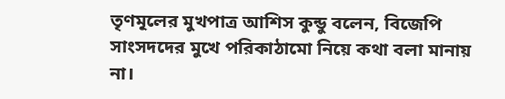তৃণমূলের মুখপাত্র আশিস কুন্ডু বলেন, বিজেপি সাংসদদের মুখে পরিকাঠামো নিয়ে কথা বলা মানায় না।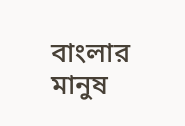বাংলার মানুষ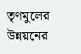তৃণমুলের উন্নয়নের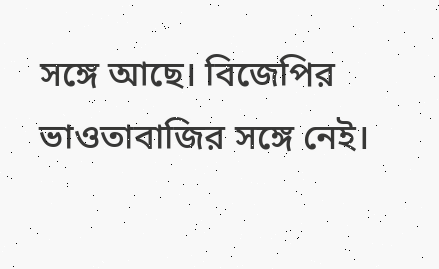সঙ্গে আছে। বিজেপির ভাওতাবাজির সঙ্গে নেই।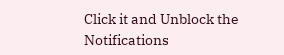Click it and Unblock the Notifications